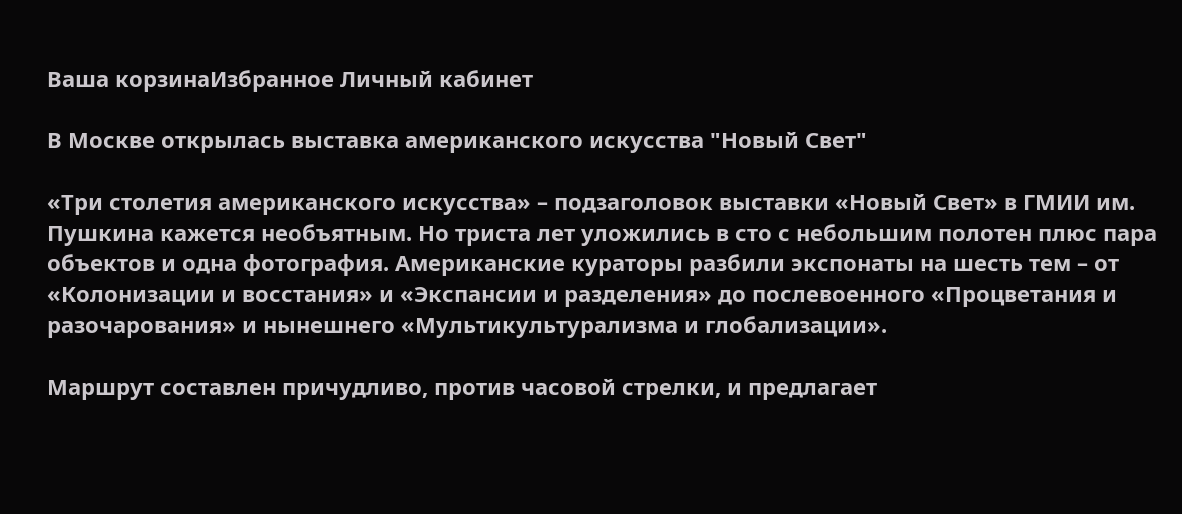Ваша корзинаИзбранное Личный кабинет

В Москве открылась выставка американского искусства "Новый Свет"

«Три столетия американского искусства» – подзаголовок выставки «Новый Свет» в ГМИИ им. Пушкина кажется необъятным. Но триста лет уложились в сто с небольшим полотен плюс пара объектов и одна фотография. Американские кураторы разбили экспонаты на шесть тем – от «Колонизации и восстания» и «Экспансии и разделения» до послевоенного «Процветания и разочарования» и нынешнего «Мультикультурализма и глобализации».

Маршрут составлен причудливо, против часовой стрелки, и предлагает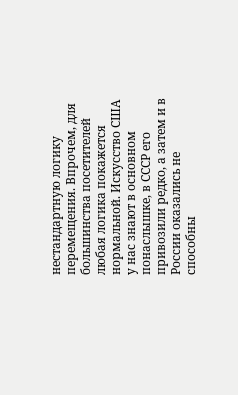нестандартную логику перемещения. Впрочем, для большинства посетителей любая логика покажется нормальной. Искусство США у нас знают в основном понаслышке, в СССР его привозили редко, а затем и в России оказались не способны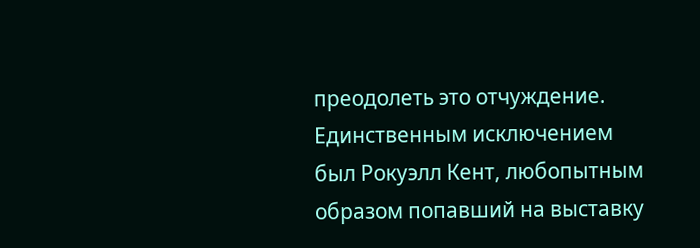преодолеть это отчуждение. Единственным исключением был Рокуэлл Кент, любопытным образом попавший на выставку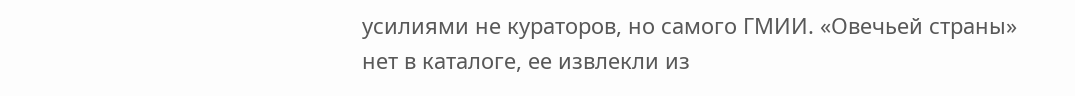усилиями не кураторов, но самого ГМИИ. «Овечьей страны» нет в каталоге, ее извлекли из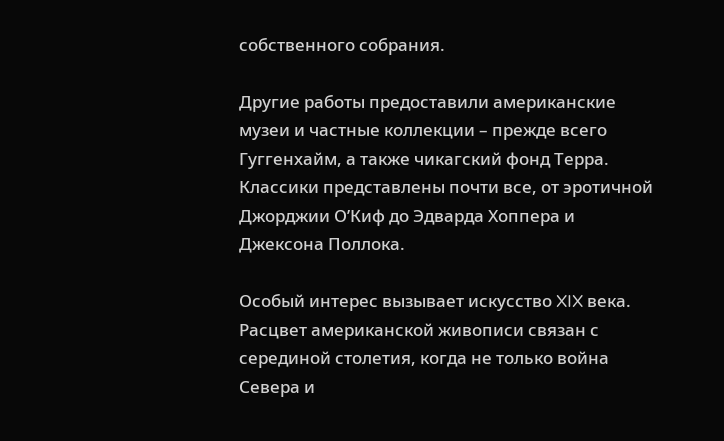собственного собрания.

Другие работы предоставили американские музеи и частные коллекции – прежде всего Гуггенхайм, а также чикагский фонд Терра. Классики представлены почти все, от эротичной Джорджии О’Киф до Эдварда Хоппера и Джексона Поллока.

Особый интерес вызывает искусство XIX века. Расцвет американской живописи связан с серединой столетия, когда не только война Севера и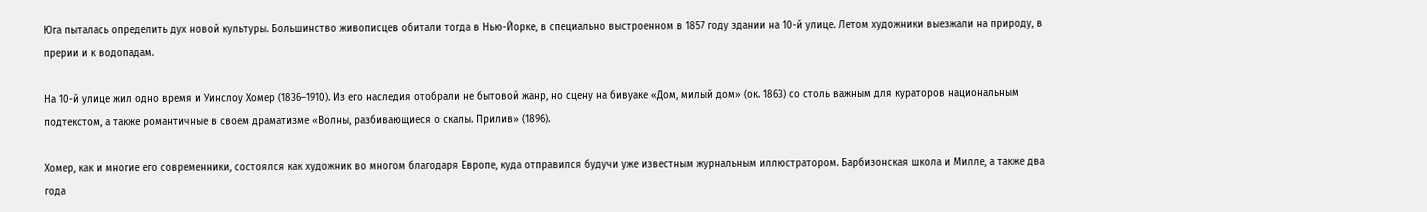Юга пыталась определить дух новой культуры. Большинство живописцев обитали тогда в Нью-Йорке, в специально выстроенном в 1857 году здании на 10-й улице. Летом художники выезжали на природу, в прерии и к водопадам.

На 10-й улице жил одно время и Уинслоу Хомер (1836–1910). Из его наследия отобрали не бытовой жанр, но сцену на бивуаке «Дом, милый дом» (ок. 1863) со столь важным для кураторов национальным подтекстом, а также романтичные в своем драматизме «Волны, разбивающиеся о скалы. Прилив» (1896).

Хомер, как и многие его современники, состоялся как художник во многом благодаря Европе, куда отправился будучи уже известным журнальным иллюстратором. Барбизонская школа и Милле, а также два года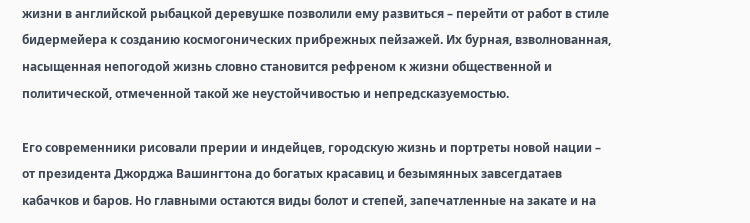жизни в английской рыбацкой деревушке позволили ему развиться – перейти от работ в стиле бидермейера к созданию космогонических прибрежных пейзажей. Их бурная, взволнованная, насыщенная непогодой жизнь словно становится рефреном к жизни общественной и политической, отмеченной такой же неустойчивостью и непредсказуемостью.

Его современники рисовали прерии и индейцев, городскую жизнь и портреты новой нации – от президента Джорджа Вашингтона до богатых красавиц и безымянных завсегдатаев кабачков и баров. Но главными остаются виды болот и степей, запечатленные на закате и на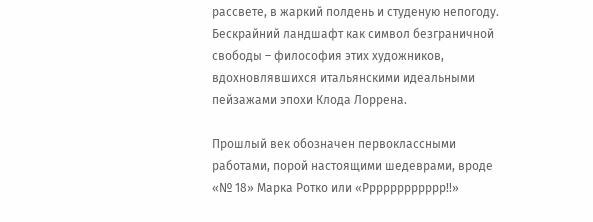рассвете, в жаркий полдень и студеную непогоду. Бескрайний ландшафт как символ безграничной свободы – философия этих художников, вдохновлявшихся итальянскими идеальными пейзажами эпохи Клода Лоррена.

Прошлый век обозначен первоклассными работами, порой настоящими шедеврами, вроде «№ 18» Марка Ротко или «Рррррррррррр!!»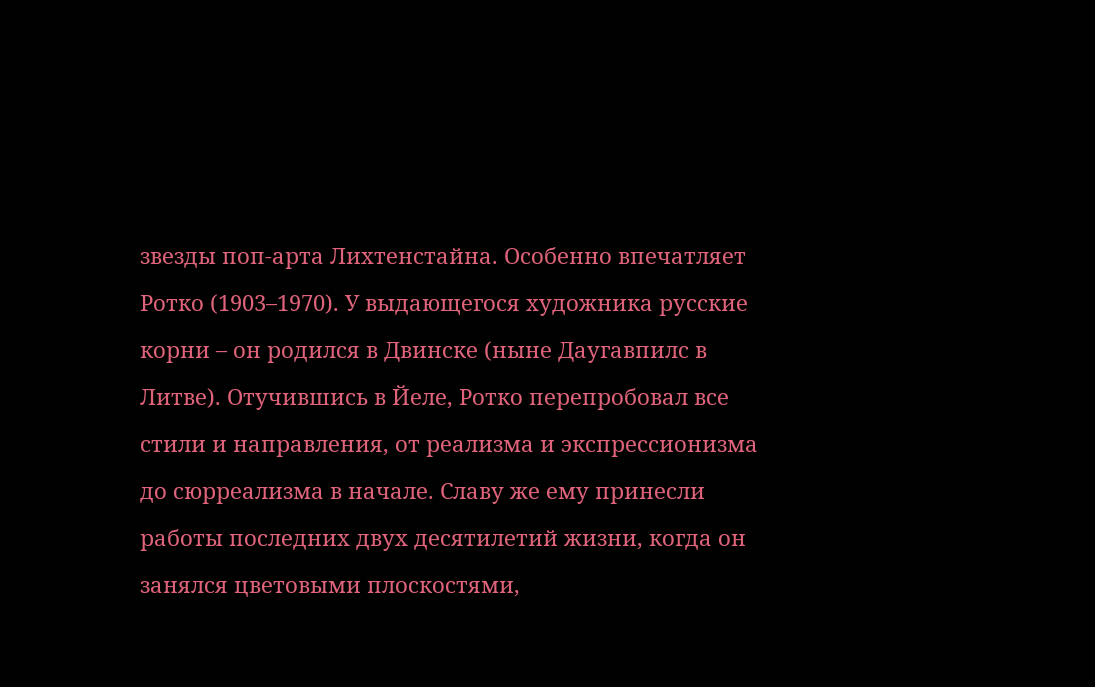звезды поп-арта Лихтенстайна. Особенно впечатляет Ротко (1903–1970). У выдающегося художника русские корни – он родился в Двинске (ныне Даугавпилс в Литве). Отучившись в Йеле, Ротко перепробовал все стили и направления, от реализма и экспрессионизма до сюрреализма в начале. Славу же ему принесли работы последних двух десятилетий жизни, когда он занялся цветовыми плоскостями,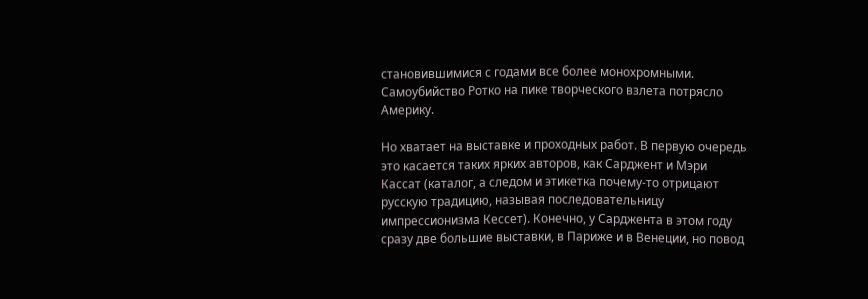становившимися с годами все более монохромными. Самоубийство Ротко на пике творческого взлета потрясло Америку.

Но хватает на выставке и проходных работ. В первую очередь это касается таких ярких авторов, как Сарджент и Мэри Кассат (каталог, а следом и этикетка почему-то отрицают русскую традицию, называя последовательницу импрессионизма Кессет). Конечно, у Сарджента в этом году сразу две большие выставки, в Париже и в Венеции, но повод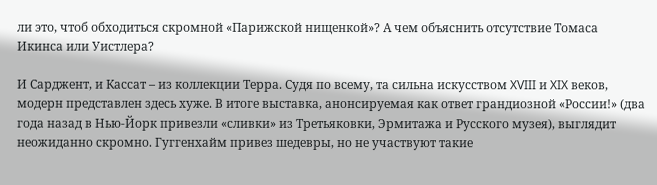ли это, чтоб обходиться скромной «Парижской нищенкой»? А чем объяснить отсутствие Томаса Икинса или Уистлера?

И Сарджент, и Кассат – из коллекции Терра. Судя по всему, та сильна искусством XVIII и XIX веков, модерн представлен здесь хуже. В итоге выставка, анонсируемая как ответ грандиозной «России!» (два года назад в Нью-Йорк привезли «сливки» из Третьяковки, Эрмитажа и Русского музея), выглядит неожиданно скромно. Гуггенхайм привез шедевры, но не участвуют такие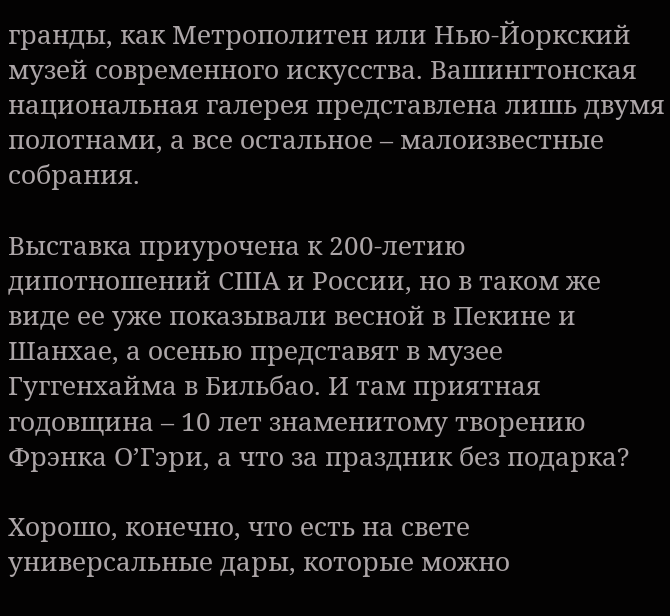гранды, как Метрополитен или Нью-Йоркский музей современного искусства. Вашингтонская национальная галерея представлена лишь двумя полотнами, а все остальное – малоизвестные собрания.

Выставка приурочена к 200-летию дипотношений США и России, но в таком же виде ее уже показывали весной в Пекине и Шанхае, а осенью представят в музее Гуггенхайма в Бильбао. И там приятная годовщина – 10 лет знаменитому творению Фрэнка О’Гэри, а что за праздник без подарка?

Хорошо, конечно, что есть на свете универсальные дары, которые можно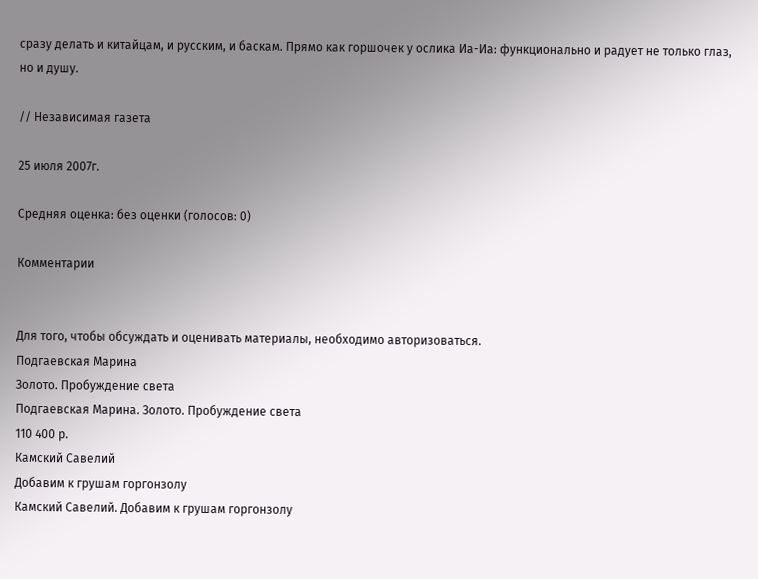сразу делать и китайцам, и русским, и баскам. Прямо как горшочек у ослика Иа-Иа: функционально и радует не только глаз, но и душу.

// Независимая газета

25 июля 2007г.

Средняя оценка: без оценки (голосов: 0)

Комментарии


Для того, чтобы обсуждать и оценивать материалы, необходимо авторизоваться.
Подгаевская Марина
Золото. Пробуждение света
Подгаевская Марина. Золото. Пробуждение света
110 400 р.
Камский Савелий
Добавим к грушам горгонзолу
Камский Савелий. Добавим к грушам горгонзолу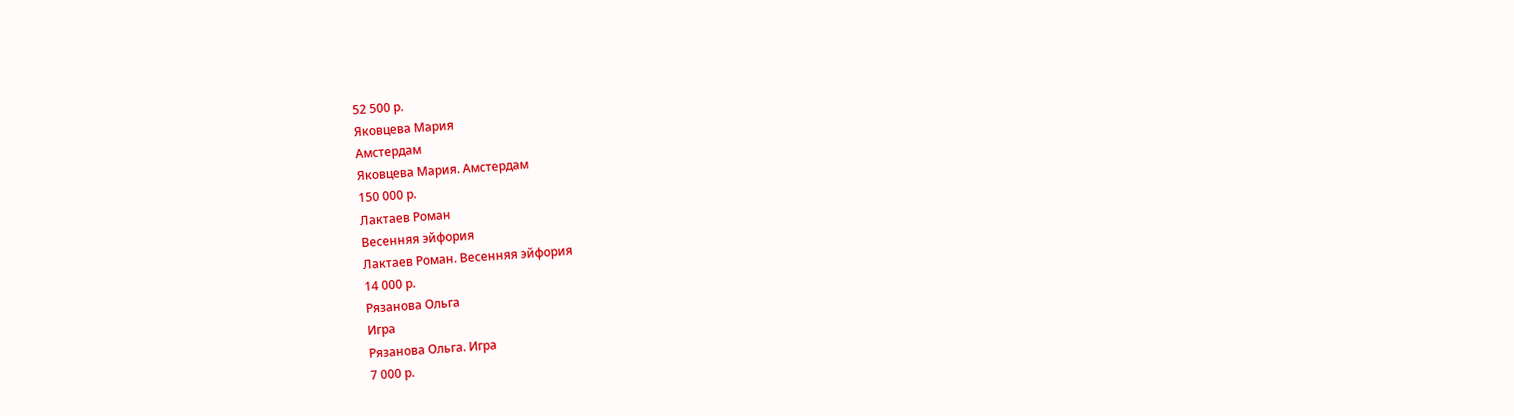52 500 р.
Яковцева Мария
Амстердам
Яковцева Мария. Амстердам
150 000 р.
Лактаев Роман
Весенняя эйфория
Лактаев Роман. Весенняя эйфория
14 000 р.
Рязанова Ольга
Игра
Рязанова Ольга. Игра
7 000 р.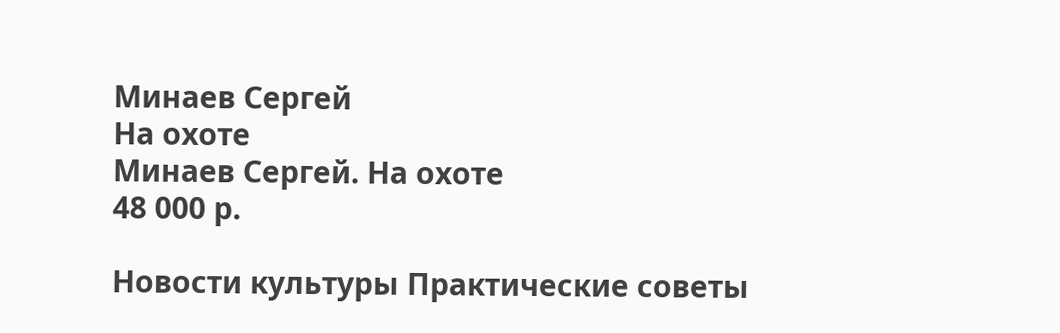Минаев Сергей
На охоте
Минаев Сергей. На охоте
48 000 р.

Новости культуры Практические советы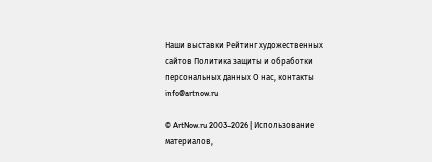Наши выставки Рейтинг художественных сайтов Политика защиты и обработки персональных данных О нас, контакты info@artnow.ru

© ArtNow.ru 2003–2026 | Использование материалов,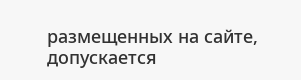размещенных на сайте, допускается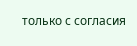только с согласия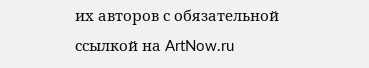их авторов с обязательной ссылкой на ArtNow.ru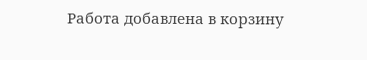Работа добавлена в корзину